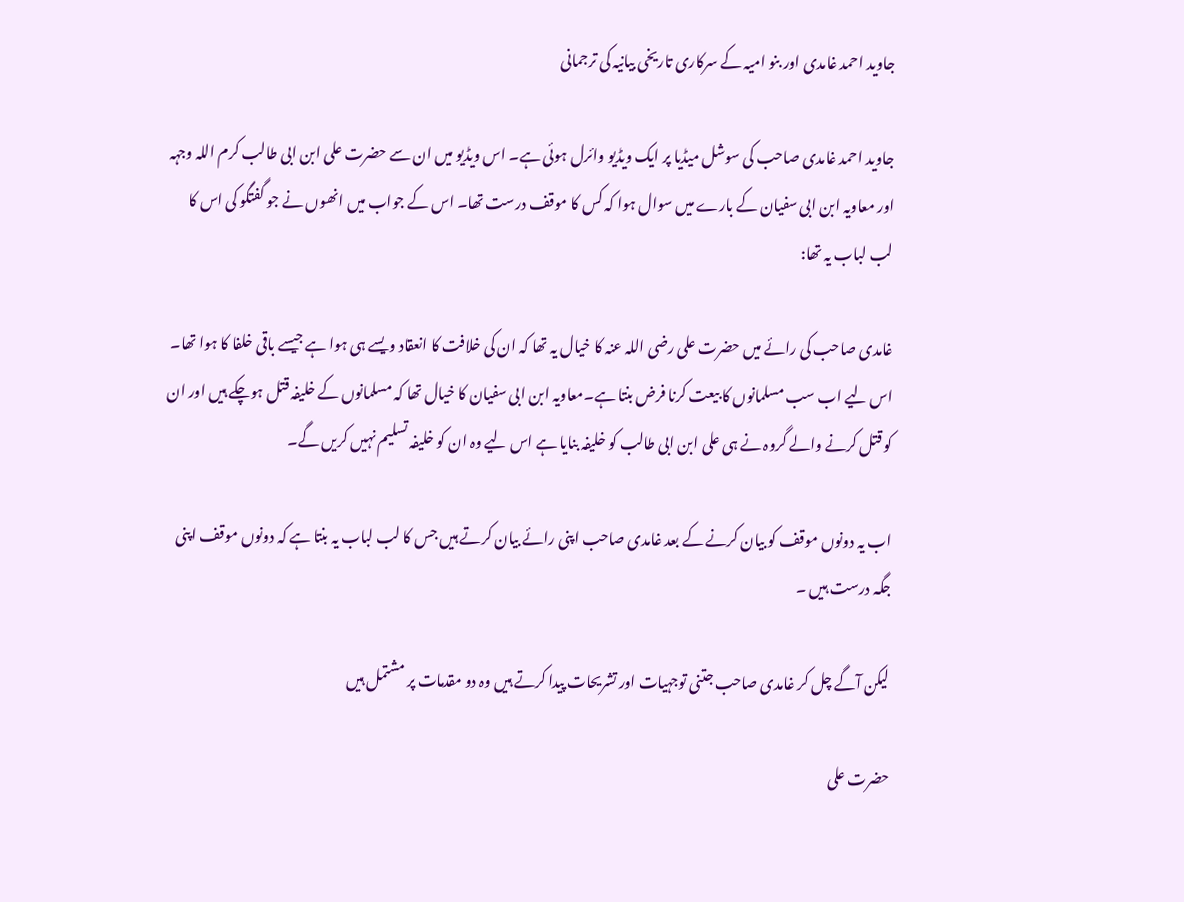جاوید احمد غامدی اور بنو امیہ کے سرکاری تاریخی بیانیہ کی ترجمانی

جاوید احمد غامدی صاحب کی سوشل میڈیا پر ایک ویڈیو وائرل ہوئی ہے۔ اس ویڈیو میں ان سے حضرت علی ابن ابی طالب کرم اللہ وجہہ اور معاویہ ابن ابی سفیان کے بارے میں سوال ہوا کہ کس کا موقف درست تھا۔ اس کے جواب میں انھوں نے جو گفتگو کی اس کا لب لباب یہ تھا:

غامدی صاحب کی رائے میں حضرت علی رضی اللہ عنہ کا خیال یہ تھا کہ ان کی خلافت کا انعقاد ویسے ہی ہوا ہے جیسے باقی خلفا کا ہوا تھا۔ اس لیے اب سب مسلمانوں کا بیعت کرنا فرض بنتا ہے۔معاویہ ابن ابی سفیان کا خیال تھا کہ مسلمانوں کے خلیفہ قتل ہوچکے ہیں اور ان کو قتل کرنے والے گروہ نے ہی علی ابن ابی طالب کو خلیفہ بنایا ہے اس لیے وہ ان کو خلیفہ تسلیم نہیں کریں گے۔

اب یہ دونوں موقف کو بیان کرنے کے بعد غامدی صاحب اپنی رائے بیان کرتے ہیں جس کا لب لباب یہ بنتا ہے کہ دونوں موقف اپنی جگہ درست ہیں ۔

لیکن آگے چل کر غامدی صاحب جتنی توجہیات اور تشریحات پیدا کرتے ہیں وہ دو مقدمات پر مشتمل ہیں

حضرت علی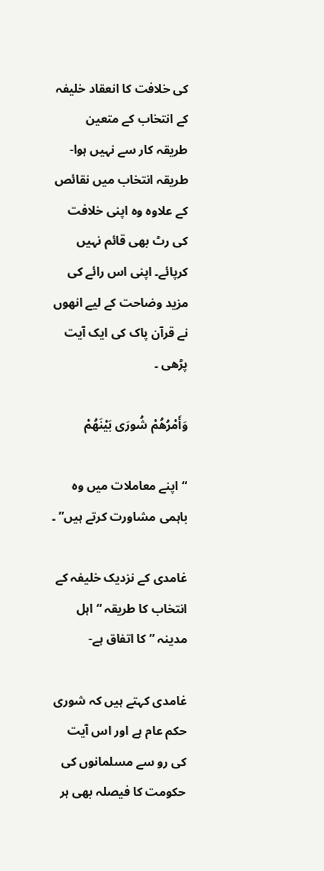کی خلافت کا انعقاد خلیفہ کے انتخاب کے متعین طریقہ کار سے نہیں ہوا- طریقہ انتخاب میں نقائص کے علاوہ وہ اپنی خلافت کی رٹ بھی قائم نہیں کرپائے۔ اپنی اس رائے کی مزید وضاحت کے لیے انھوں نے قرآن پاک کی ایک آیت پڑھی ۔

وَأَمْرُهُمْ شُورَى بَيْنَهُمْ

“اپنے معاملات میں وہ باہمی مشاورت کرتے ہیں” ۔

غامدی کے نزدیک خلیفہ کے انتخاب کا طریقہ “اہل مدینہ ” کا اتفاق ہے-

غامدی کہتے ہیں کہ شوری حکم عام ہے اور اس آیت کی رو سے مسلمانوں کی حکومت کا فیصلہ بھی ہر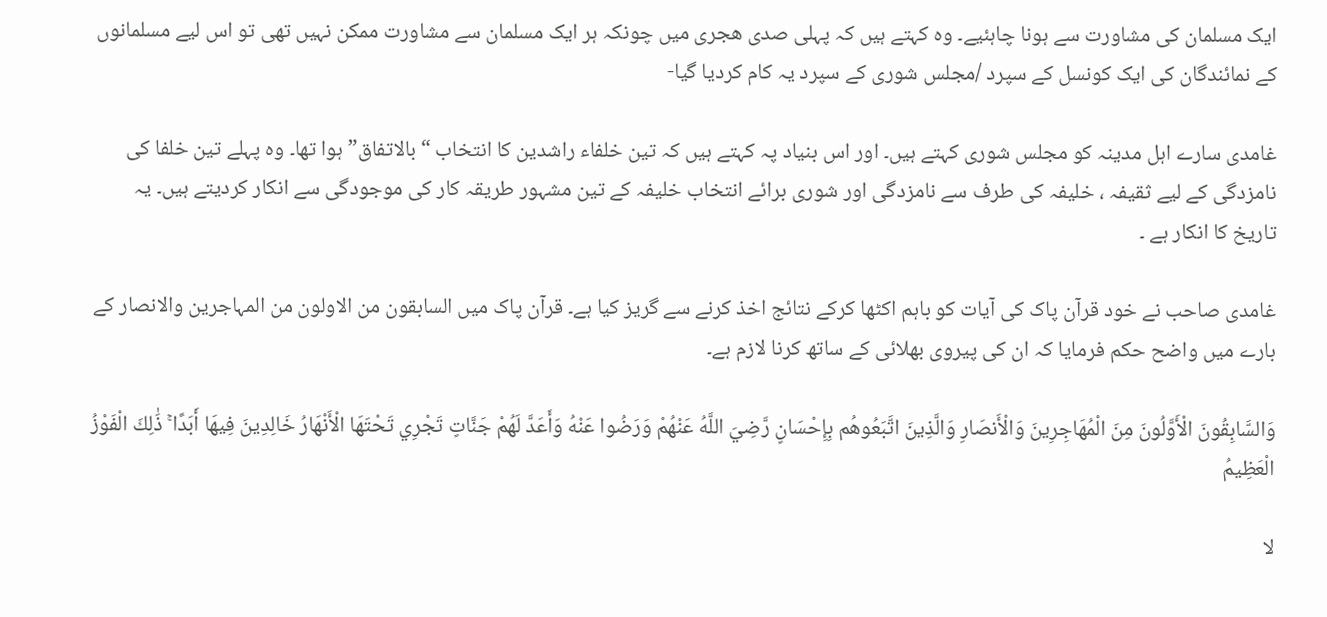ایک مسلمان کی مشاورت سے ہونا چاہئیے۔ وہ کہتے ہیں کہ پہلی صدی ھجری میں چونکہ ہر ایک مسلمان سے مشاورت ممکن نہیں تھی تو اس لیے مسلمانوں کے نمائندگان کی ایک کونسل کے سپرد /مجلس شوری کے سپرد یہ کام کردیا گیا-

غامدی سارے اہل مدینہ کو مجلس شوری کہتے ہیں۔ اور اس بنیاد پہ کہتے ہیں کہ تین خلفاء راشدین کا انتخاب “بالاتفاق” ہوا تھا۔ وہ پہلے تین خلفا کی نامزدگی کے لیے ثقیفہ ، خلیفہ کی طرف سے نامزدگی اور شوری برائے انتخاب خلیفہ کے تین مشہور طریقہ کار کی موجودگی سے انکار کردیتے ہیں۔ یہ تاریخ کا انکار ہے ۔

غامدی صاحب نے خود قرآن پاک کی آیات کو باہم اکٹھا کرکے نتائج اخذ کرنے سے گریز کیا ہے۔ قرآن پاک میں السابقون من الاولون من المہاجرین والانصار کے بارے میں واضح حکم فرمایا کہ ان کی پیروی بھلائی کے ساتھ کرنا لازم ہے۔

وَالسَّابِقُونَ الْأَوَّلُونَ مِنَ الْمُهَاجِرِينَ وَالْأَنصَارِ وَالَّذِينَ اتَّبَعُوهُم بِإِحْسَانٍ رَّضِيَ اللَّهُ عَنْهُمْ وَرَضُوا عَنْهُ وَأَعَدَّ لَهُمْ جَنَّاتٍ تَجْرِي تَحْتَهَا الْأَنْهَارُ خَالِدِينَ فِيهَا أَبَدًا ۚ ذَٰلِكَ الْفَوْزُ الْعَظِيمُ

لا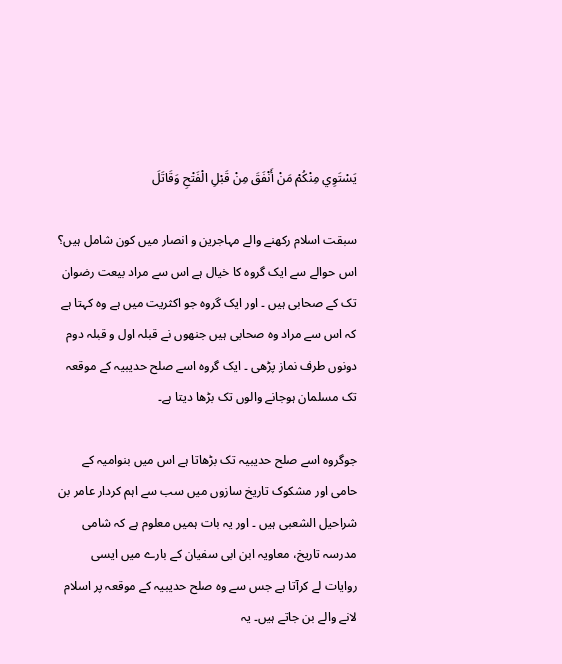يَسْتَوِي مِنْكُمْ مَنْ أَنْفَقَ مِنْ قَبْلِ الْفَتْحِ وَقَاتَلَ

سبقت اسلام رکھنے والے مہاجرین و انصار میں کون شامل ہیں؟ اس حوالے سے ایک گروہ کا خیال ہے اس سے مراد بیعت رضوان تک کے صحابی ہیں ۔ اور ایک گروہ جو اکثریت میں ہے وہ کہتا ہے کہ اس سے مراد وہ صحابی ہیں جنھوں نے قبلہ اول و قبلہ دوم دونوں طرف نماز پڑھی ۔ ایک گروہ اسے صلح حدیبیہ کے موقعہ تک مسلمان ہوجانے والوں تک بڑھا دیتا ہے۔

جوگروہ اسے صلح حدیبیہ تک بڑھاتا ہے اس میں بنوامیہ کے حامی اور مشکوک تاریخ سازوں میں سب سے اہم کردار عامر بن شراحیل الشعبی ہیں ۔ اور یہ بات ہمیں معلوم ہے کہ شامی مدرسہ تاریخ، معاویہ ابن ابی سفیان کے بارے میں ایسی روایات لے کرآتا ہے جس سے وہ صلح حدیبیہ کے موقعہ پر اسلام لانے والے بن جاتے ہیں۔ یہ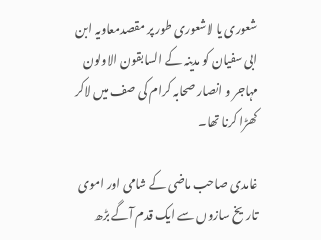شعوری یا لاشعوری طور پر مقصدمعاویہ ابن ابی سفیان کو مدینہ کے السابقون الاولون مہاجر و انصار صحابہ کرام کی صف میں لاکر کھڑا کرنا تھا۔

غامدی صاحب ماضی کے شامی اور اموی تاريخ سازوں سے ایک قدم آگے بڑھ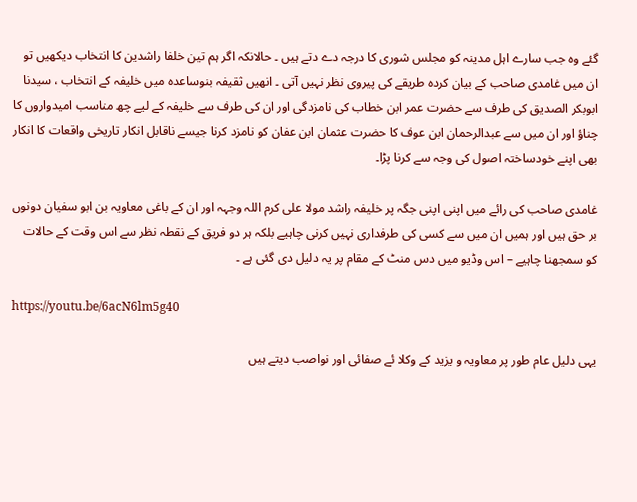گئے وہ جب سارے اہل مدینہ کو مجلس شوری کا درجہ دے دتے ہیں ۔ حالانکہ اگر ہم تین خلفا راشدین کا انتخاب دیکھیں تو ان میں غامدی صاحب کے بیان کردہ طریقے کی پیروی نظر نہیں آتی ۔ انھیں ثقیفہ بنوساعدہ میں خلیفہ کے انتخاب ، سیدنا ابوبکر الصدیق کی طرف سے حضرت عمر ابن خطاب کی نامزدگی اور ان کی طرف سے خلیفہ کے لیے چھ مناسب امیدواروں کا چناؤ اور ان میں سے عبدالرحمان ابن عوف کا حضرت عثمان ابن عفان کو نامزد کرنا جیسے ناقابل انکار تاریخی واقعات کا انکار بھی اپنے خودساختہ اصول کی وجہ سے کرنا پڑا۔

غامدی صاحب کی رائے میں اپنی اپنی جگہ پر خلیفہ راشد مولا علی کرم اللہ وجہہ اور ان کے باغی معاویہ بن ابو سفیان دونوں بر حق ہیں اور ہمیں ان میں سے کسی کی طرفداری نہیں کرنی چاہیے بلکہ ہر دو فریق کے نقطہ نظر سے اس وقت کے حالات کو سمجھنا چاہیے – اس وڈیو میں دس منٹ کے مقام پر یہ دلیل دی گئی ہے ۔

https://youtu.be/6acN6lm5g40

یہی دلیل عام طور پر معاویہ و یزید کے وکلا ئے صفائی اور نواصب دیتے ہیں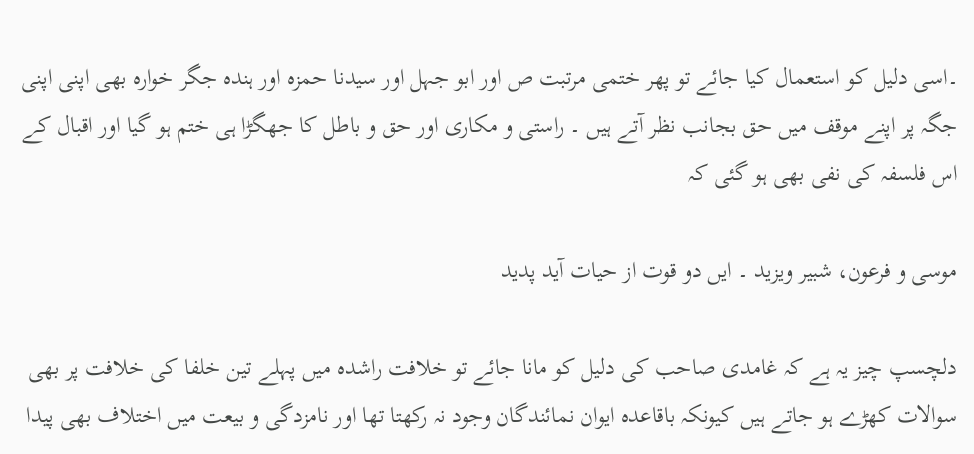۔اسی دلیل کو استعمال کیا جائے تو پھر ختمی مرتبت ص اور ابو جہل اور سیدنا حمزہ اور ہندہ جگر خوارہ بھی اپنی اپنی جگہ پر اپنے موقف میں حق بجانب نظر آتے ہیں ۔ راستی و مکاری اور حق و باطل کا جھگڑا ہی ختم ہو گیا اور اقبال کے اس فلسفہ کی نفی بھی ہو گئی کہ

موسی و فرعون، شبیر ویزید ۔ ایں دو قوت از حیات آید پدید

دلچسپ چیز یہ ہے کہ غامدی صاحب کی دلیل کو مانا جائے تو خلافت راشدہ میں پہلے تین خلفا کی خلافت پر بھی سوالات کھڑے ہو جاتے ہیں کیونکہ باقاعدہ ایوان نمائندگان وجود نہ رکھتا تھا اور نامزدگی و بیعت میں اختلاف بھی پیدا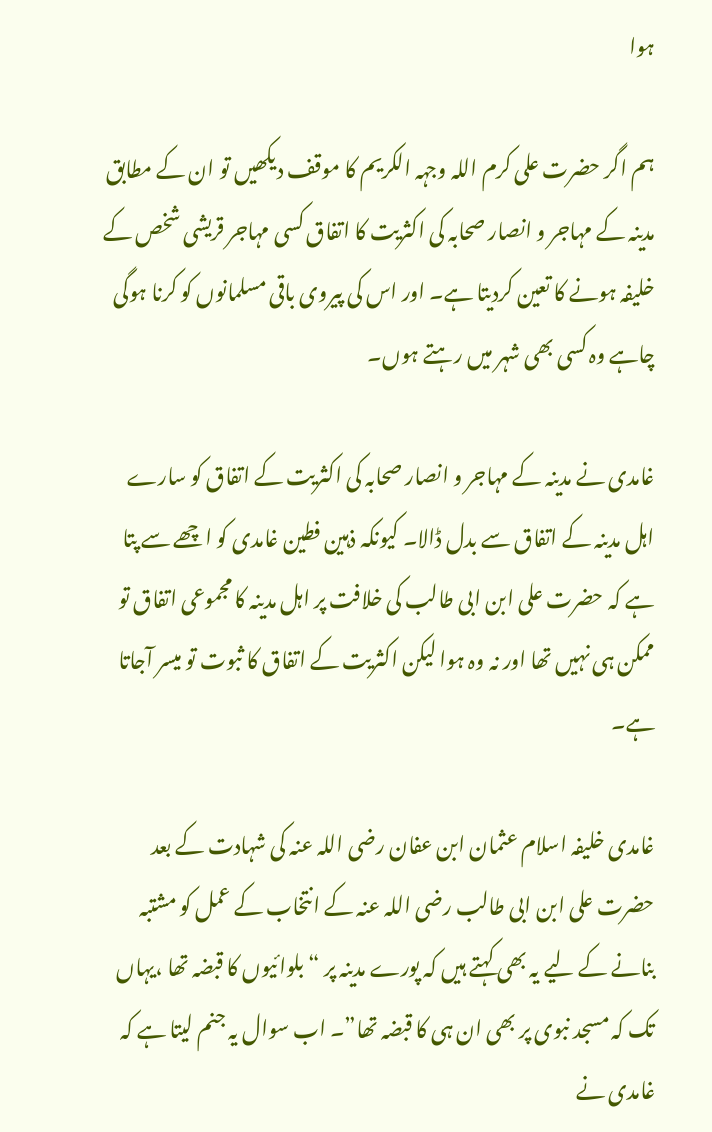ہوا

ہم اگر حضرت علی کرم اللہ وجہہ الکریم کا موقف دیکھیں تو ان کے مطابق مدینہ کے مہاجر و انصار صحابہ کی اکثریت کا اتفاق کسی مہاجر قریشی شخص کے خلیفہ ہونے کا تعین کردیتا ہے۔ اور اس کی پیروی باقی مسلمانوں کو کرنا ہوگی چاہے وہ کسی بھی شہر میں رہتے ہوں۔

غامدی نے مدینہ کے مہاجر و انصار صحابہ کی اکثریت کے اتفاق کو سارے اہل مدینہ کے اتفاق سے بدل ڈالا۔ کیونکہ ذہین فطین غامدی کو اچھے سے پتا ہے کہ حضرت علی ابن ابی طالب کی خلافت پر اہل مدینہ کا مجموعی اتفاق تو ممکن ہی نہیں تھا اور نہ وہ ہوا لیکن اکثریت کے اتفاق کا ثبوت تو میسر آجاتا ہے۔

غامدی خلیفہ اسلام عثمان ابن عفان رضی اللہ عنہ کی شہادت کے بعد حضرت علی ابن ابی طالب رضی اللہ عنہ کے انتخاب کے عمل کو مشتبہ بنانے کے لیے یہ بھی کہتے ہیں کہ پورے مدینہ پر “بلوائیوں کا قبضہ تھا ،یہاں تک کہ مسجد نبوی پر بھی ان ہی کا قبضہ تھا”۔ اب سوال یہ جنم لیتا ہے کہ غامدی نے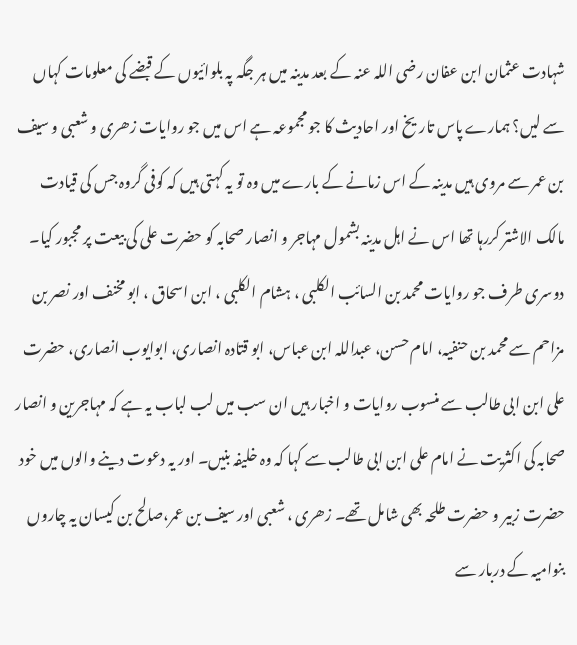شہادت عثمان ابن عفان رضی اللہ عنہ کے بعد مدینہ میں ہر جگہ پہ بلوائیوں کے قبضے کی معلومات کہاں سے لیں؟ ہمارے پاس تاریخ اور احادیث کا جو مجموعہ ہے اس میں جو روایات زھری و شعبی و سیف بن عمر سے مروی ہیں مدینہ کے اس زمانے کے بارے میں وہ تو یہ کہتی ہیں کہ کوفی گروہ جس کی قیادت مالک الاشتر کررہا تھا اس نے اہل مدینہ بشمول مہاجر و انصار صحابہ کو حضرت علی کی بیعت پر مجبور کیا۔ دوسری طرف جو روایات محمد بن السائب الکلبی ، ہشام الکلبی ، ابن اسحاق ، ابو مخنف اور نصر بن مزاحم سے محمد بن حنفیہ، امام حسن، عبداللہ ابن عباس، ابو قتادہ انصاری، ابوایوب انصاری، حضرت علی ابن ابی طالب سے منسوب روایات و اخبار ہیں ان سب میں لب لباب یہ ہے کہ مہاجرین و انصار صحابہ کی اکثریت نے امام علی ابن ابی طالب سے کہا کہ وہ خلیفہ بنیں۔ اور یہ دعوت دینے والوں میں خود حضرت زبیر و حضرت طلحہ بھی شامل تھے۔ زھری ، شعبی اور سیف بن عمر،صالح بن کیسان یہ چاروں بنوامیہ کے دربار سے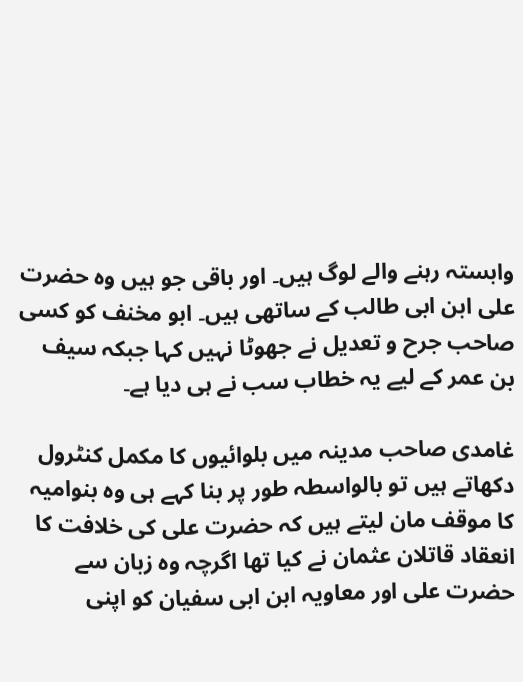وابستہ رہنے والے لوگ ہیں۔ اور باقی جو ہیں وہ حضرت علی ابن ابی طالب کے ساتھی ہیں۔ ابو مخنف کو کسی صاحب جرح و تعدیل نے جھوٹا نہیں کہا جبکہ سیف بن عمر کے لیے یہ خطاب سب نے ہی دیا ہے۔

غامدی صاحب مدینہ میں بلوائیوں کا مکمل کنٹرول دکھاتے ہیں تو بالواسطہ طور پر بنا کہے ہی وہ بنوامیہ کا موقف مان لیتے ہیں کہ حضرت علی کی خلافت کا انعقاد قاتلان عثمان نے کیا تھا اگرچہ وہ زبان سے حضرت علی اور معاویہ ابن ابی سفیان کو اپنی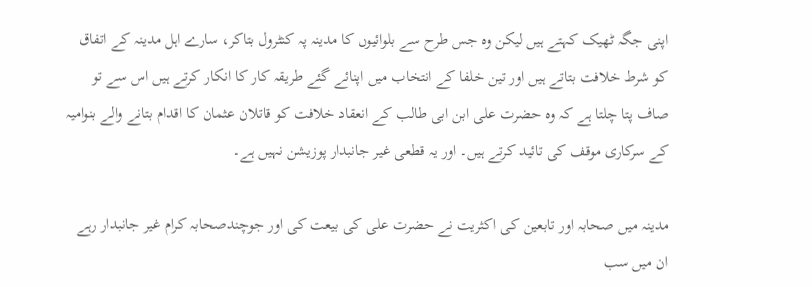اپنی جگہ ٹھیک کہتے ہیں لیکن وہ جس طرح سے بلوائیوں کا مدینہ پہ کنٹرول بتاکر، سارے اہل مدینہ کے اتفاق کو شرط خلافت بتاتے ہیں اور تین خلفا کے انتخاب میں اپنائے گئے طریقہ کار کا انکار کرتے ہیں اس سے تو صاف پتا چلتا ہے کہ وہ حضرت علی ابن ابی طالب کے انعقاد خلافت کو قاتلان عثمان کا اقدام بتانے والے بنوامیہ کے سرکاری موقف کی تائید کرتے ہیں۔ اور یہ قطعی غیر جانبدار پوزیشن نہیں ہے۔

مدینہ میں صحابہ اور تابعین کی اکثریت نے حضرت علی کی بیعت کی اور جوچندصحابہ کرام غیر جانبدار رہے ان میں سب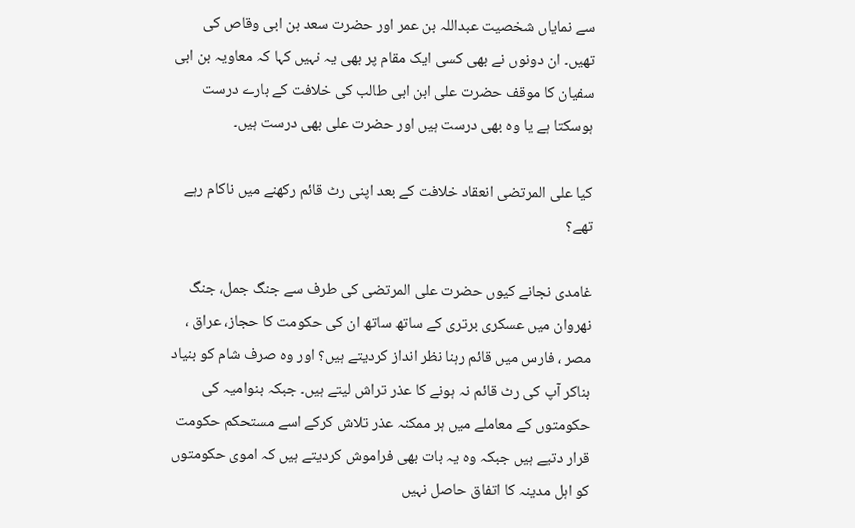سے نمایاں شخصیت عبداللہ بن عمر اور حضرت سعد بن ابی وقاص کی تھیں۔ ان دونوں نے بھی کسی ایک مقام پر بھی یہ نہیں کہا کہ معاویہ بن ابی سفیان کا موقف حضرت علی ابن ابی طالب کی خلافت کے بارے درست ہوسکتا ہے یا وہ بھی درست ہیں اور حضرت علی بھی درست ہيں۔

کیا علی المرتضی انعقاد خلافت کے بعد اپنی رٹ قائم رکھنے میں ناکام رہے تھے؟

غامدی نجانے کیوں حضرت علی المرتضی کی طرف سے جنگ جمل، جنگ نھروان میں عسکری برتری کے ساتھ ساتھ ان کی حکومت کا حجاز، عراق ، مصر ، فارس میں قائم رہنا نظر انداز کردیتے ہیں؟ اور وہ صرف شام کو بنیاد بناکر آپ کی رٹ قائم نہ ہونے کا عذر تراش لیتے ہیں۔ جبکہ بنوامیہ کی حکومتوں کے معاملے میں ہر ممکنہ عذر تلاش کرکے اسے مستحکم حکومت قرار دتیے ہیں جبکہ وہ یہ بات بھی فراموش کردیتے ہیں کہ اموی حکومتوں کو اہل مدینہ کا اتفاق حاصل نہیں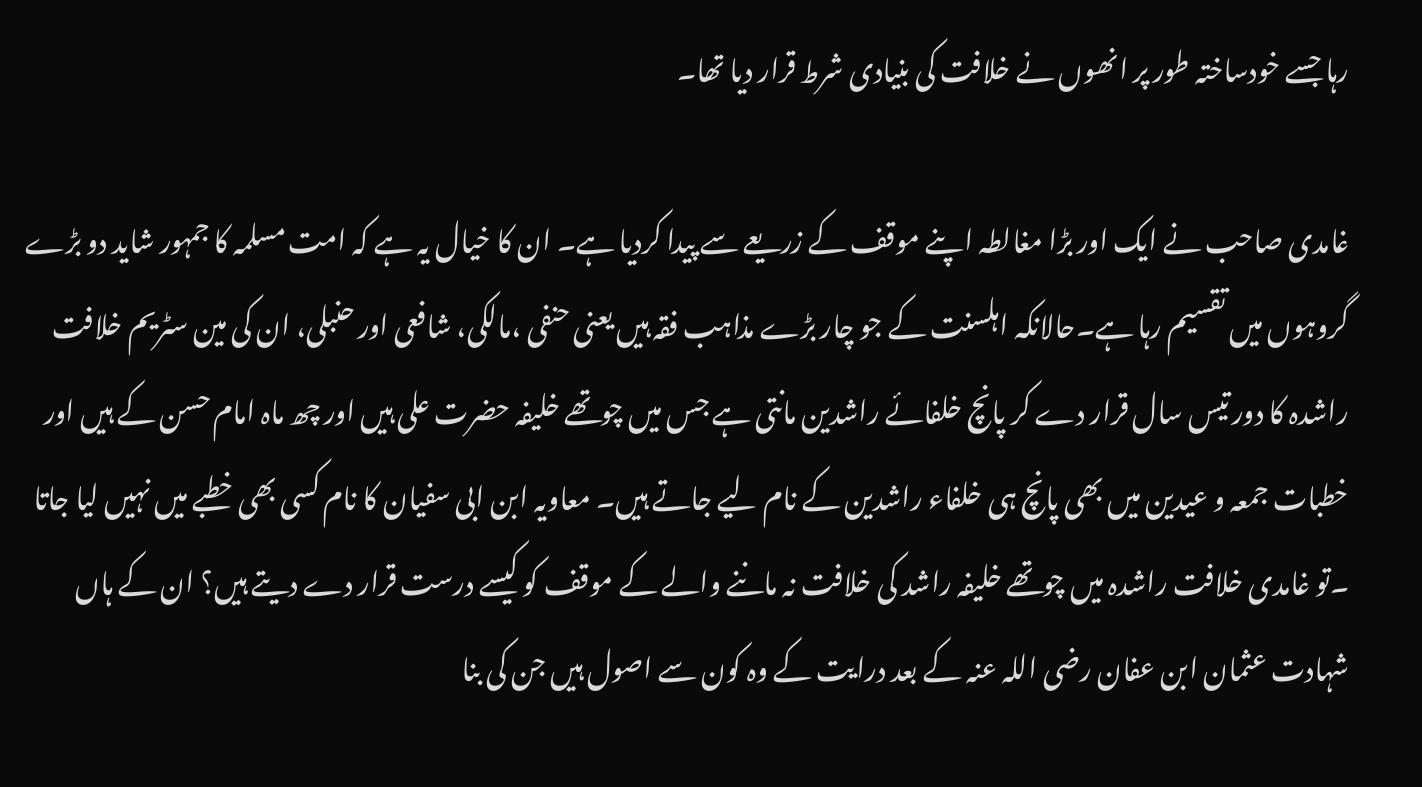رہا جسے خودساختہ طور پر انھوں نے خلافت کی بنیادی شرط قرار دیا تھا۔

غامدی صاحب نے ایک اور بڑا مغالطہ اپنے موقف کے زریعے سے پیدا کردیا ہے۔ ان کا خیال یہ ہے کہ امت مسلمہ کا جمہور شاید دو بڑے گروہوں میں تقسیم رہا ہے۔حالانکہ اہلسنت کے جو چار بڑے مذاہب فقہ ہیں یعنی حنفی ،مالکی، شافعی اور حنبلی، ان کی مین سٹریم خلافت راشدہ کا دور تیس سال قرار دے کر پانچ خلفائے راشدین مانتی ہے جس میں چوتھے خلیفہ حضرت علی ہیں اور چھ ماہ امام حسن کے ہیں اور خطبات جمعہ و عیدین میں بھی پانچ ہی خلفاء راشدین کے نام لیے جاتے ہیں۔ معاویہ ابن ابی سفیان کا نام کسی بھی خطبے میں نہیں لیا جاتا ۔تو غامدی خلافت راشدہ میں چوتھے خلیفہ راشد کی خلافت نہ ماننے والے کے موقف کو کیسے درست قرار دے دیتے ہیں؟ ان کے ہاں شہادت عثمان ابن عفان رضی اللہ عنہ کے بعد درایت کے وہ کون سے اصول ہیں جن کی بنا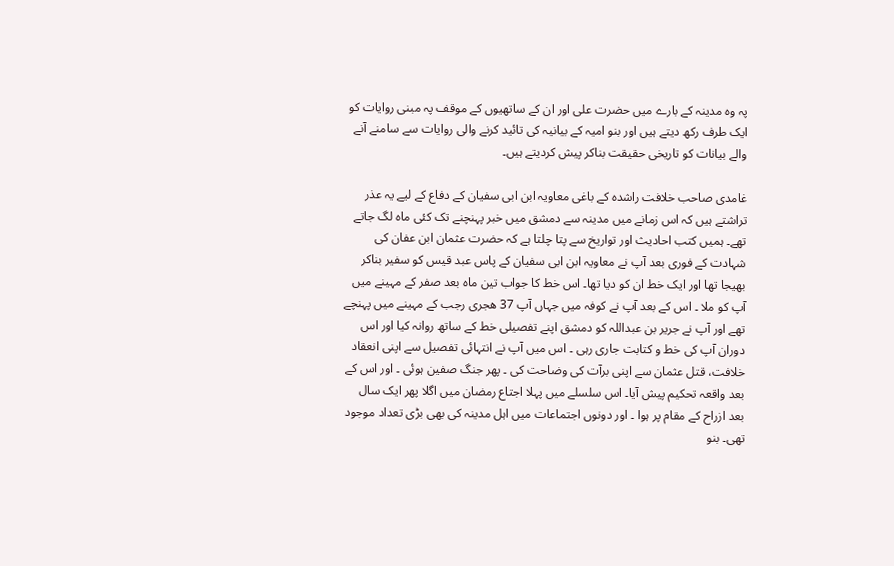پہ وہ مدینہ کے بارے میں حضرت علی اور ان کے ساتھیوں کے موقف پہ مبنی روایات کو ایک طرف رکھ دیتے ہیں اور بنو امیہ کے بیانیہ کی تائید کرنے والی روایات سے سامنے آنے والے بیانات کو تاریخی حقیقت بناکر پیش کردیتے ہیں۔

غامدی صاحب خلافت راشدہ کے باغی معاویہ ابن ابی سفیان کے دفاع کے لیے یہ عذر تراشتے ہیں کہ اس زمانے میں مدینہ سے دمشق میں خبر پہنچنے تک کئی ماہ لگ جاتے تھے۔ ہمیں کتب احادیث اور تواریخ سے پتا چلتا ہے کہ حضرت عثمان ابن عفان کی شہادت کے فوری بعد آپ نے معاویہ ابن ابی سفیان کے پاس عبد قیس کو سفیر بناکر بھیجا تھا اور ایک خط ان کو دیا تھا۔ اس خط کا جواب تین ماہ بعد صفر کے مہینے میں آپ کو ملا ۔ اس کے بعد آپ نے کوفہ میں جہاں آپ 37 ھجری رجب کے مہینے میں پہنچے تھے اور آپ نے جریر بن عبداللہ کو دمشق اپنے تفصیلی خط کے ساتھ روانہ کیا اور اس دوران آپ کی خط و کتابت جاری رہی ۔ اس میں آپ نے انتہائی تفصیل سے اپنی انعقاد خلافت، قتل عثمان سے اپنی برآت کی وضاحت کی ۔ پھر جنگ صفین ہوئی ۔ اور اس کے بعد واقعہ تحکیم پیش آیا۔ اس سلسلے میں پہلا اجتاع رمضان میں اگلا پھر ایک سال بعد ازراح کے مقام پر ہوا ۔ اور دونوں اجتماعات میں اہل مدینہ کی بھی بڑی تعداد موجود تھی۔ بنو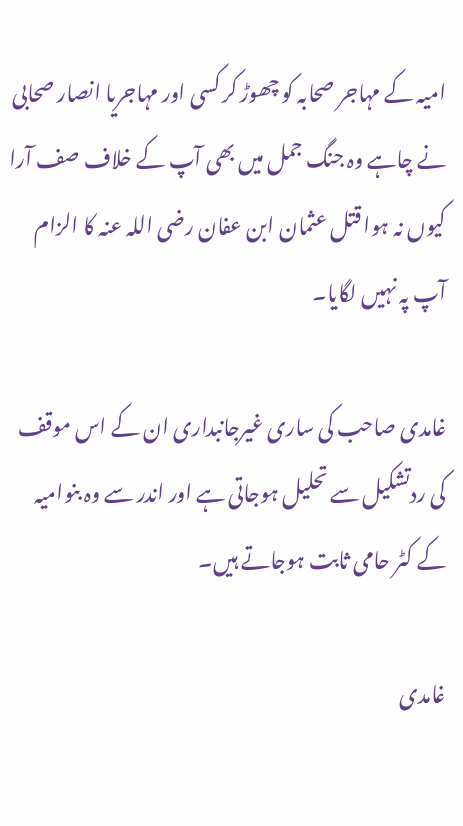امیہ کے مہاجر صحابہ کو چھوڑ کر کسی اور مہاجریا انصار صحابی نے چاہے وہ جنگ جمل میں بھی آپ کے خلاف صف آرا کیوں نہ ہوا قتل عثمان ابن عفان رضی اللہ عنہ کا الزام آپ پہ نہیں لگایا۔

غامدی صاحب کی ساری غیرجانبداری ان کے اس موقف کی ردتشکیل سے تحلیل ہوجاتی ہے اور اندر سے وہ بنوامیہ کے کٹر حامی ثابت ہوجاتے ہیں۔

غامدی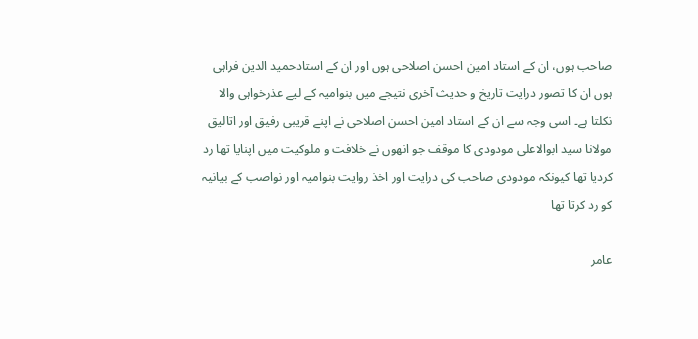صاحب ہوں، ان کے استاد امین احسن اصلاحی ہوں اور ان کے استادحمید الدین فراہی ہوں ان کا تصور درایت تاریخ و حدیث آخری نتیجے میں بنوامیہ کے لیے عذرخواہی والا نکلتا ہے۔ اسی وجہ سے ان کے استاد امین احسن اصلاحی نے اپنے قریبی رفیق اور اتالیق مولانا سید ابوالاعلی مودودی کا موقف جو انھوں نے خلافت و ملوکیت میں اپنایا تھا رد کردیا تھا کیونکہ مودودی صاحب کی درایت اور اخذ روایت بنوامیہ اور نواصب کے بیانیہ کو رد کرتا تھا

عامر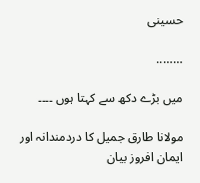حسینی

……..

میں بڑے دکھ سے کہتا ہوں ۔۔۔۔

مولانا طارق جمیل کا دردمندانہ اور ایمان افروز بیان